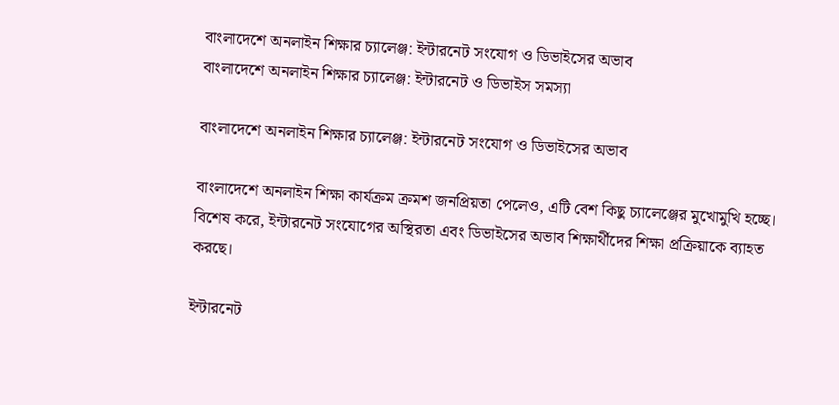বাংলাদেশে অনলাইন শিক্ষার চ্যালেঞ্জ: ইন্টারনেট সংযোগ ও ডিভাইসের অভাব
বাংলাদেশে অনলাইন শিক্ষার চ্যালেঞ্জ: ইন্টারনেট ও ডিভাইস সমস্যা

বাংলাদেশে অনলাইন শিক্ষার চ্যালেঞ্জ: ইন্টারনেট সংযোগ ও ডিভাইসের অভাব

বাংলাদেশে অনলাইন শিক্ষা কার্যক্রম ক্রমশ জনপ্রিয়তা পেলেও, এটি বেশ কিছু চ্যালেঞ্জের মুখোমুখি হচ্ছে। বিশেষ করে, ইন্টারনেট সংযোগের অস্থিরতা এবং ডিভাইসের অভাব শিক্ষার্থীদের শিক্ষা প্রক্রিয়াকে ব্যাহত করছে।

ইন্টারনেট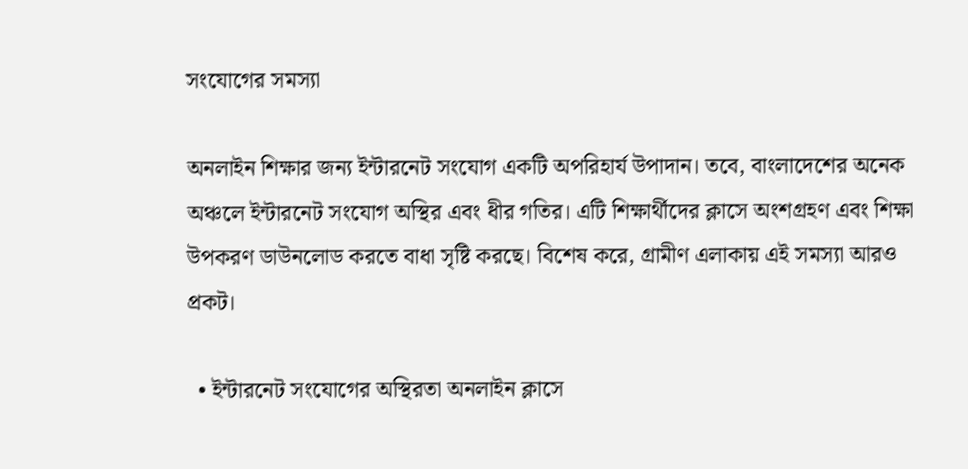সংযোগের সমস্যা

অনলাইন শিক্ষার জন্য ইন্টারনেট সংযোগ একটি অপরিহার্য উপাদান। তবে, বাংলাদেশের অনেক অঞ্চলে ইন্টারনেট সংযোগ অস্থির এবং ধীর গতির। এটি শিক্ষার্থীদের ক্লাসে অংশগ্রহণ এবং শিক্ষা উপকরণ ডাউনলোড করতে বাধা সৃষ্টি করছে। বিশেষ করে, গ্রামীণ এলাকায় এই সমস্যা আরও প্রকট।

  • ইন্টারনেট সংযোগের অস্থিরতা অনলাইন ক্লাসে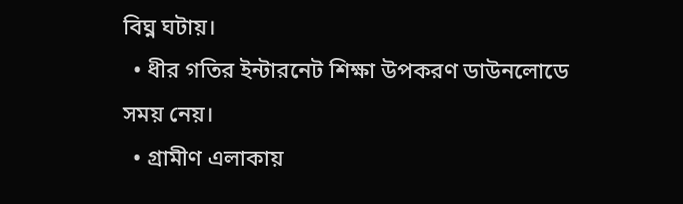বিঘ্ন ঘটায়।
  • ধীর গতির ইন্টারনেট শিক্ষা উপকরণ ডাউনলোডে সময় নেয়।
  • গ্রামীণ এলাকায়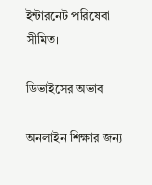ইন্টারনেট পরিষেবা সীমিত।

ডিভাইসের অভাব

অনলাইন শিক্ষার জন্য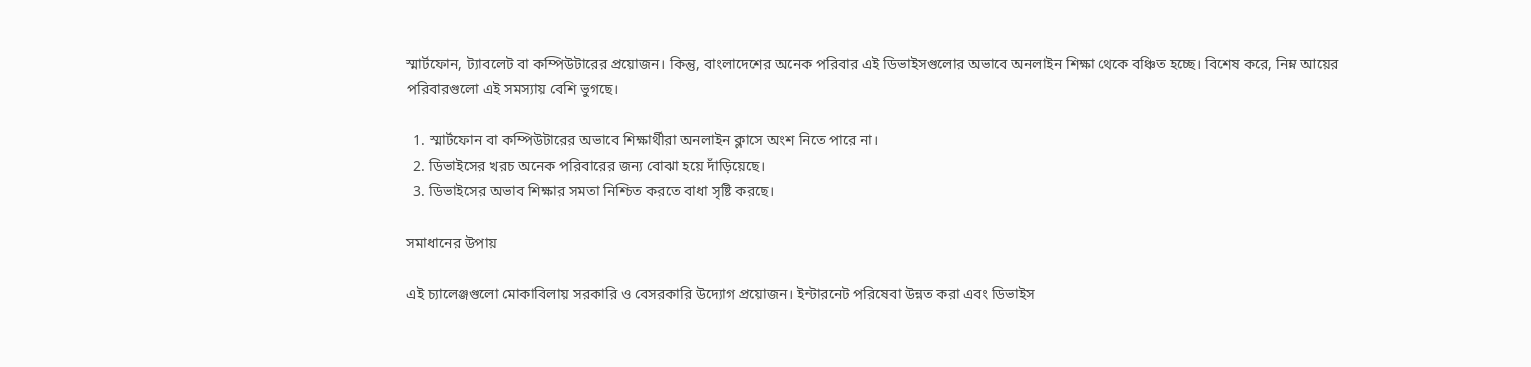স্মার্টফোন, ট্যাবলেট বা কম্পিউটারের প্রয়োজন। কিন্তু, বাংলাদেশের অনেক পরিবার এই ডিভাইসগুলোর অভাবে অনলাইন শিক্ষা থেকে বঞ্চিত হচ্ছে। বিশেষ করে, নিম্ন আয়ের পরিবারগুলো এই সমস্যায় বেশি ভুগছে।

  1. স্মার্টফোন বা কম্পিউটারের অভাবে শিক্ষার্থীরা অনলাইন ক্লাসে অংশ নিতে পারে না।
  2. ডিভাইসের খরচ অনেক পরিবারের জন্য বোঝা হয়ে দাঁড়িয়েছে।
  3. ডিভাইসের অভাব শিক্ষার সমতা নিশ্চিত করতে বাধা সৃষ্টি করছে।

সমাধানের উপায়

এই চ্যালেঞ্জগুলো মোকাবিলায় সরকারি ও বেসরকারি উদ্যোগ প্রয়োজন। ইন্টারনেট পরিষেবা উন্নত করা এবং ডিভাইস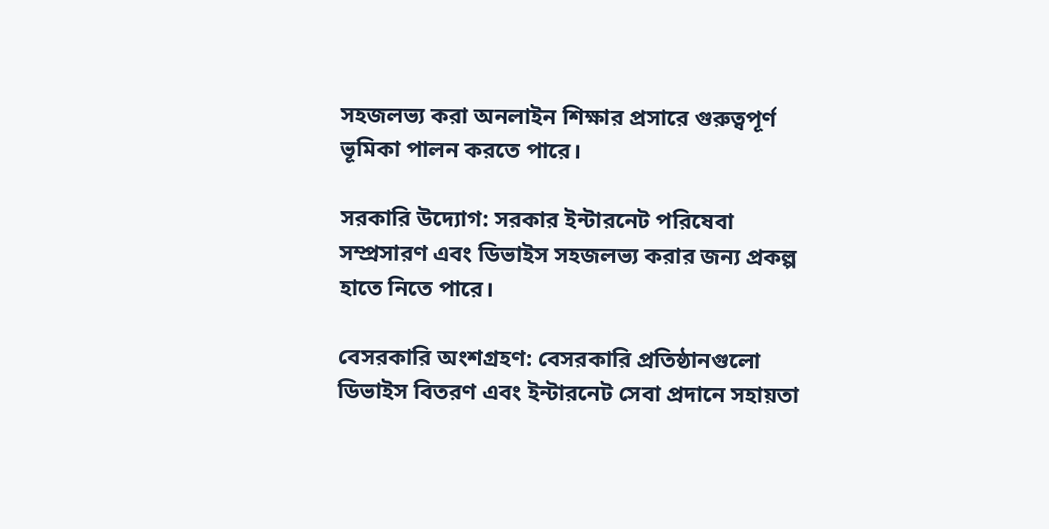সহজলভ্য করা অনলাইন শিক্ষার প্রসারে গুরুত্বপূর্ণ ভূমিকা পালন করতে পারে।

সরকারি উদ্যোগ: সরকার ইন্টারনেট পরিষেবা সম্প্রসারণ এবং ডিভাইস সহজলভ্য করার জন্য প্রকল্প হাতে নিতে পারে।

বেসরকারি অংশগ্রহণ: বেসরকারি প্রতিষ্ঠানগুলো ডিভাইস বিতরণ এবং ইন্টারনেট সেবা প্রদানে সহায়তা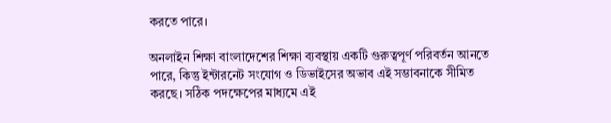করতে পারে।

অনলাইন শিক্ষা বাংলাদেশের শিক্ষা ব্যবস্থায় একটি গুরুত্বপূর্ণ পরিবর্তন আনতে পারে, কিন্তু ইন্টারনেট সংযোগ ও ডিভাইসের অভাব এই সম্ভাবনাকে সীমিত করছে। সঠিক পদক্ষেপের মাধ্যমে এই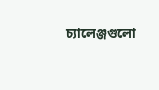চ্যালেঞ্জগুলো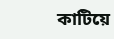কাটিয়ে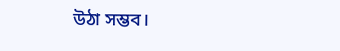উঠা সম্ভব।